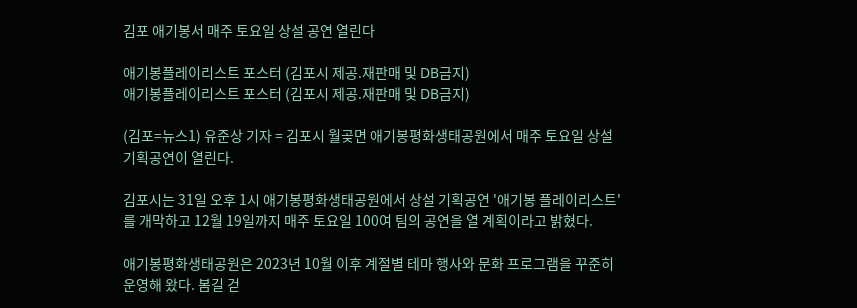김포 애기봉서 매주 토요일 상설 공연 열린다

애기봉플레이리스트 포스터 (김포시 제공.재판매 및 DB금지)
애기봉플레이리스트 포스터 (김포시 제공.재판매 및 DB금지)

(김포=뉴스1) 유준상 기자 = 김포시 월곶면 애기봉평화생태공원에서 매주 토요일 상설 기획공연이 열린다.

김포시는 31일 오후 1시 애기봉평화생태공원에서 상설 기획공연 '애기봉 플레이리스트'를 개막하고 12월 19일까지 매주 토요일 100여 팀의 공연을 열 계획이라고 밝혔다.

애기봉평화생태공원은 2023년 10월 이후 계절별 테마 행사와 문화 프로그램을 꾸준히 운영해 왔다. 봄길 걷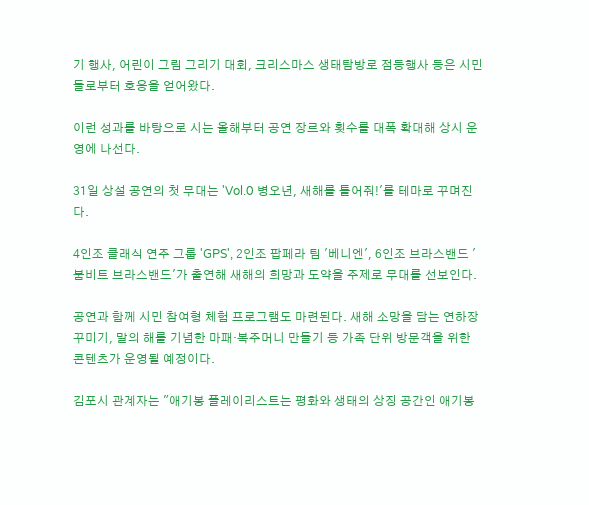기 행사, 어린이 그림 그리기 대회, 크리스마스 생태탐방로 점등행사 등은 시민들로부터 호응을 얻어왔다.

이런 성과를 바탕으로 시는 올해부터 공연 장르와 횟수를 대폭 확대해 상시 운영에 나선다.

31일 상설 공연의 첫 무대는 'Vol.0 병오년, 새해를 틀어줘!'를 테마로 꾸며진다.

4인조 클래식 연주 그룹 'GPS', 2인조 팝페라 팀 '베니엔', 6인조 브라스밴드 '붐비트 브라스밴드'가 출연해 새해의 희망과 도약을 주제로 무대를 선보인다.

공연과 함께 시민 참여형 체험 프로그램도 마련된다. 새해 소망을 담는 연하장 꾸미기, 말의 해를 기념한 마패·복주머니 만들기 등 가족 단위 방문객을 위한 콘텐츠가 운영될 예정이다.

김포시 관계자는 "애기봉 플레이리스트는 평화와 생태의 상징 공간인 애기봉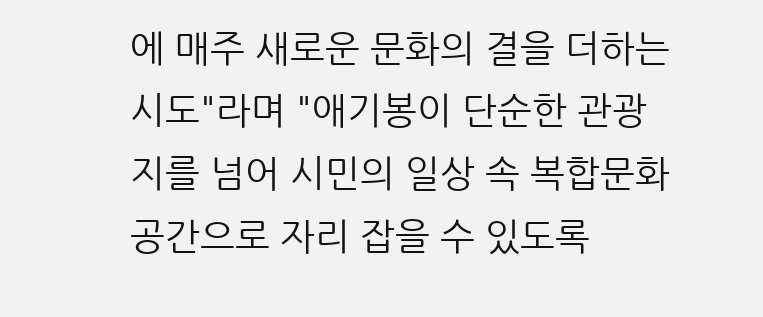에 매주 새로운 문화의 결을 더하는 시도"라며 "애기봉이 단순한 관광지를 넘어 시민의 일상 속 복합문화공간으로 자리 잡을 수 있도록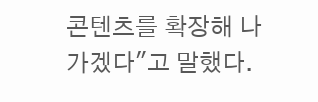콘텐츠를 확장해 나가겠다"고 말했다.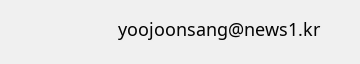yoojoonsang@news1.kr